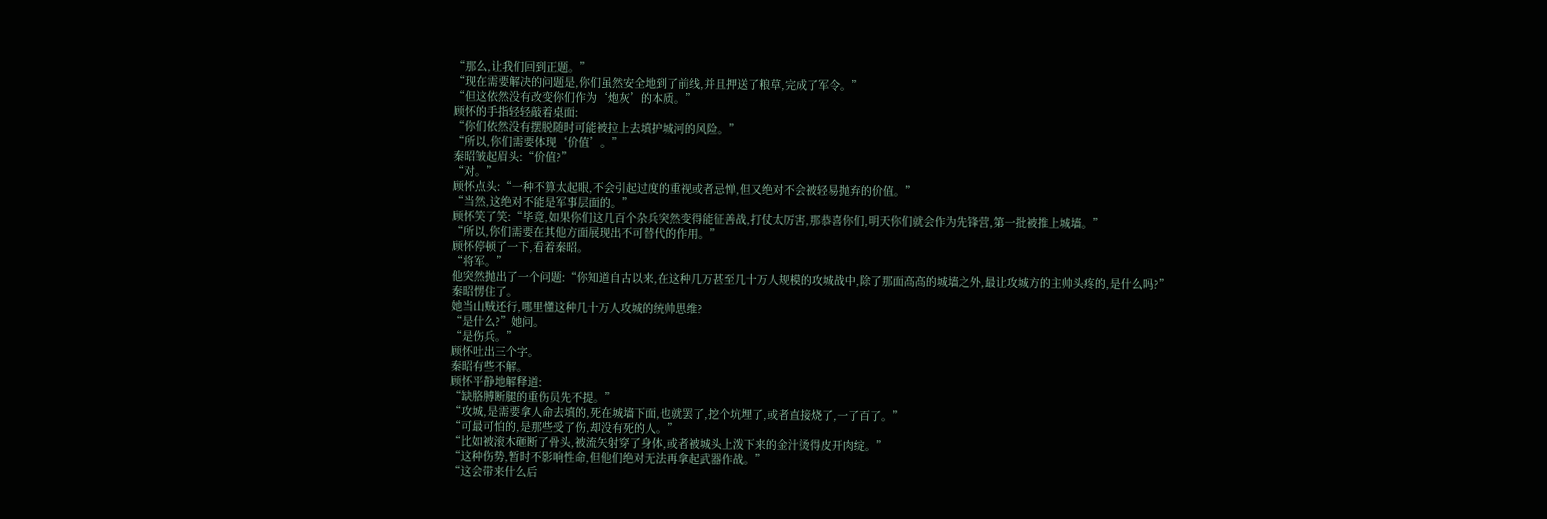“那么,让我们回到正题。”
“现在需要解决的问题是,你们虽然安全地到了前线,并且押送了粮草,完成了军令。”
“但这依然没有改变你们作为‘炮灰’的本质。”
顾怀的手指轻轻敲着桌面:
“你们依然没有摆脱随时可能被拉上去填护城河的风险。”
“所以,你们需要体现‘价值’。”
秦昭皱起眉头:“价值?”
“对。”
顾怀点头:“一种不算太起眼,不会引起过度的重视或者忌惮,但又绝对不会被轻易抛弃的价值。”
“当然,这绝对不能是军事层面的。”
顾怀笑了笑:“毕竟,如果你们这几百个杂兵突然变得能征善战,打仗太厉害,那恭喜你们,明天你们就会作为先锋营,第一批被推上城墙。”
“所以,你们需要在其他方面展现出不可替代的作用。”
顾怀停顿了一下,看着秦昭。
“将军。”
他突然抛出了一个问题:“你知道自古以来,在这种几万甚至几十万人规模的攻城战中,除了那面高高的城墙之外,最让攻城方的主帅头疼的,是什么吗?”
秦昭愣住了。
她当山贼还行,哪里懂这种几十万人攻城的统帅思维?
“是什么?”她问。
“是伤兵。”
顾怀吐出三个字。
秦昭有些不解。
顾怀平静地解释道:
“缺胳膊断腿的重伤员先不提。”
“攻城,是需要拿人命去填的,死在城墙下面,也就罢了,挖个坑埋了,或者直接烧了,一了百了。”
“可最可怕的,是那些受了伤,却没有死的人。”
“比如被滚木砸断了骨头,被流矢射穿了身体,或者被城头上泼下来的金汁烫得皮开肉绽。”
“这种伤势,暂时不影响性命,但他们绝对无法再拿起武器作战。”
“这会带来什么后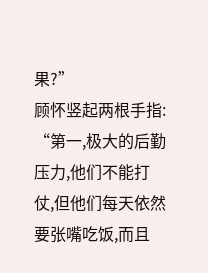果?”
顾怀竖起两根手指:
“第一,极大的后勤压力,他们不能打仗,但他们每天依然要张嘴吃饭,而且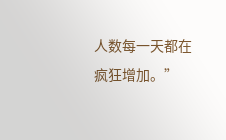人数每一天都在疯狂增加。”